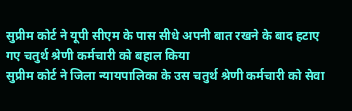सुप्रीम कोर्ट ने यूपी सीएम के पास सीधे अपनी बात रखने के बाद हटाए गए चतुर्थ श्रेणी कर्मचारी को बहाल किया
सुप्रीम कोर्ट ने जिला न्यायपालिका के उस चतुर्थ श्रेणी कर्मचारी को सेवा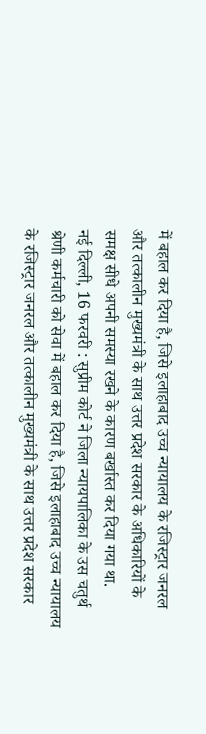में बहाल कर दिया है, जिसे इलाहाबाद उच्च न्यायालय के रजिस्ट्रार जनरल और तत्कालीन मुख्यमंत्री के साथ उत्तर प्रदेश सरकार के अधिकारियों के समक्ष सीधे अपनी समस्या रखने के कारण बर्खास्त कर दिया गया था.
नई दिल्ली, 16 फरवरी : सुप्रीम कोर्ट ने जिला न्यायपालिका के उस चतुर्थ श्रेणी कर्मचारी को सेवा में बहाल कर दिया है, जिसे इलाहाबाद उच्च न्यायालय के रजिस्ट्रार जनरल और तत्कालीन मुख्यमंत्री के साथ उत्तर प्रदेश सरकार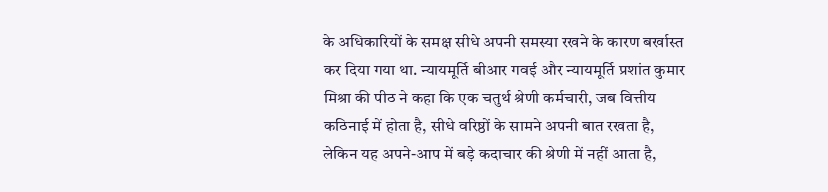के अधिकारियों के समक्ष सीधे अपनी समस्या रखने के कारण बर्खास्त कर दिया गया था. न्यायमूर्ति बीआर गवई और न्यायमूर्ति प्रशांत कुमार मिश्रा की पीठ ने कहा कि एक चतुर्थ श्रेणी कर्मचारी, जब वित्तीय कठिनाई में होता है, सीधे वरिष्ठों के सामने अपनी बात रखता है, लेकिन यह अपने-आप में बड़े कदाचार की श्रेणी में नहीं आता है,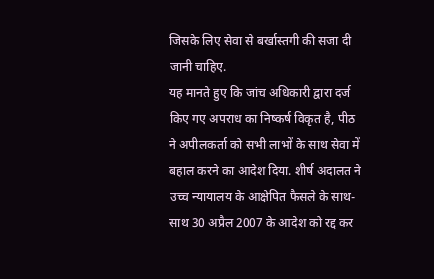जिसके लिए सेवा से बर्खास्तगी की सजा दी जानी चाहिए.
यह मानते हुए कि जांच अधिकारी द्वारा दर्ज किए गए अपराध का निष्कर्ष विकृत है, पीठ ने अपीलकर्ता को सभी लाभों के साथ सेवा में बहाल करने का आदेश दिया. शीर्ष अदालत ने उच्च न्यायालय के आक्षेपित फैसले के साथ-साथ 30 अप्रैल 2007 के आदेश को रद्द कर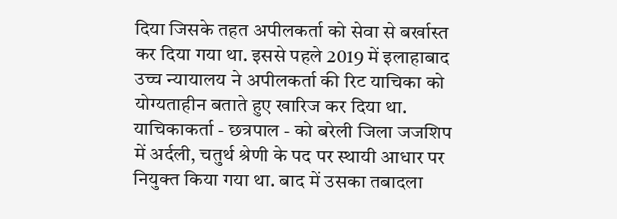दिया जिसके तहत अपीलकर्ता को सेवा से बर्खास्त कर दिया गया था. इससे पहले 2019 में इलाहाबाद उच्च न्यायालय ने अपीलकर्ता की रिट याचिका को योग्यताहीन बताते हुए खारिज कर दिया था.
याचिकाकर्ता - छत्रपाल - को बरेली जिला जजशिप में अर्दली, चतुर्थ श्रेणी के पद पर स्थायी आधार पर नियुक्त किया गया था. बाद में उसका तबादला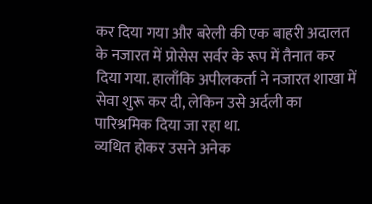कर दिया गया और बरेली की एक बाहरी अदालत के नजारत में प्रोसेस सर्वर के रूप में तैनात कर दिया गया. हालाँकि अपीलकर्ता ने नजारत शाखा में सेवा शुरू कर दी, लेकिन उसे अर्दली का पारिश्रमिक दिया जा रहा था.
व्यथित होकर उसने अनेक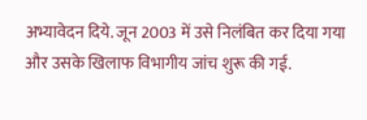अभ्यावेदन दिये. जून 2003 में उसे निलंबित कर दिया गया और उसके खिलाफ विभागीय जांच शुरू की गई.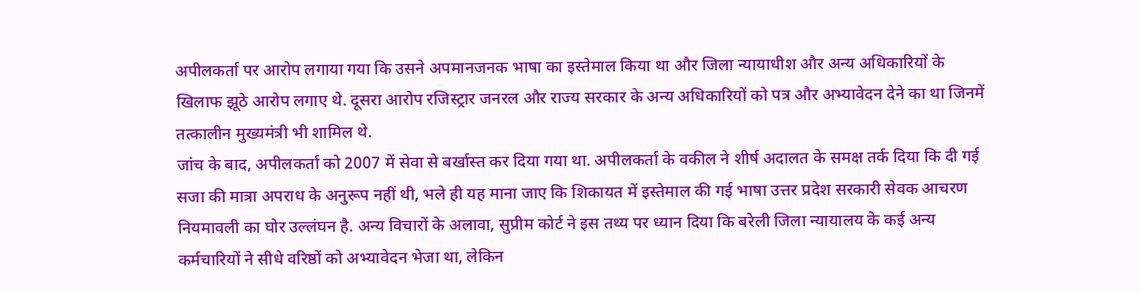अपीलकर्ता पर आरोप लगाया गया कि उसने अपमानजनक भाषा का इस्तेमाल किया था और जिला न्यायाधीश और अन्य अधिकारियों के खिलाफ झूठे आरोप लगाए थे. दूसरा आरोप रजिस्ट्रार जनरल और राज्य सरकार के अन्य अधिकारियों को पत्र और अभ्यावेदन देने का था जिनमें तत्कालीन मुख्यमंत्री भी शामिल थे.
जांच के बाद, अपीलकर्ता को 2007 में सेवा से बर्खास्त कर दिया गया था. अपीलकर्ता के वकील ने शीर्ष अदालत के समक्ष तर्क दिया कि दी गई सजा की मात्रा अपराध के अनुरूप नहीं थी, भले ही यह माना जाए कि शिकायत में इस्तेमाल की गई भाषा उत्तर प्रदेश सरकारी सेवक आचरण नियमावली का घोर उल्लंघन है. अन्य विचारों के अलावा, सुप्रीम कोर्ट ने इस तथ्य पर ध्यान दिया कि बरेली जिला न्यायालय के कई अन्य कर्मचारियों ने सीधे वरिष्ठों को अभ्यावेदन भेजा था, लेकिन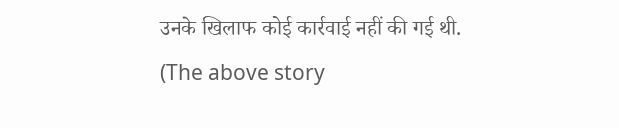उनके खिलाफ कोई कार्रवाई नहीं की गई थी.
(The above story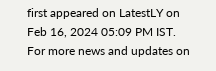first appeared on LatestLY on Feb 16, 2024 05:09 PM IST. For more news and updates on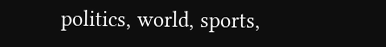politics, world, sports,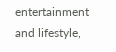entertainment and lifestyle,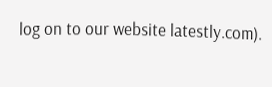log on to our website latestly.com).